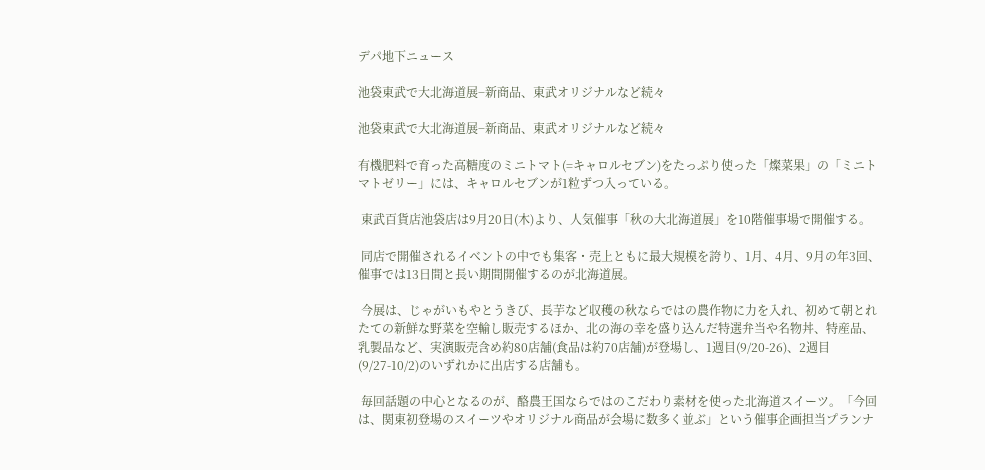デパ地下ニュース

池袋東武で大北海道展−新商品、東武オリジナルなど続々

池袋東武で大北海道展−新商品、東武オリジナルなど続々

有機肥料で育った高糖度のミニトマト(=キャロルセブン)をたっぷり使った「燦菜果」の「ミニトマトゼリー」には、キャロルセブンが1粒ずつ入っている。

 東武百貨店池袋店は9月20日(木)より、人気催事「秋の大北海道展」を10階催事場で開催する。

 同店で開催されるイベントの中でも集客・売上ともに最大規模を誇り、1月、4月、9月の年3回、催事では13日間と長い期間開催するのが北海道展。

 今展は、じゃがいもやとうきび、長芋など収穫の秋ならではの農作物に力を入れ、初めて朝とれたての新鮮な野菜を空輸し販売するほか、北の海の幸を盛り込んだ特選弁当や名物丼、特産品、乳製品など、実演販売含め約80店舗(食品は約70店舗)が登場し、1週目(9/20-26)、2週目(9/27-10/2)のいずれかに出店する店舗も。

 毎回話題の中心となるのが、酪農王国ならではのこだわり素材を使った北海道スイーツ。「今回は、関東初登場のスイーツやオリジナル商品が会場に数多く並ぶ」という催事企画担当プランナ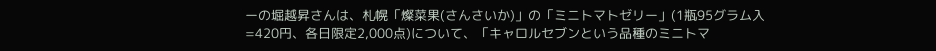ーの堀越昇さんは、札幌「燦菜果(さんさいか)」の「ミニトマトゼリー」(1瓶95グラム入=420円、各日限定2,000点)について、「キャロルセブンという品種のミニトマ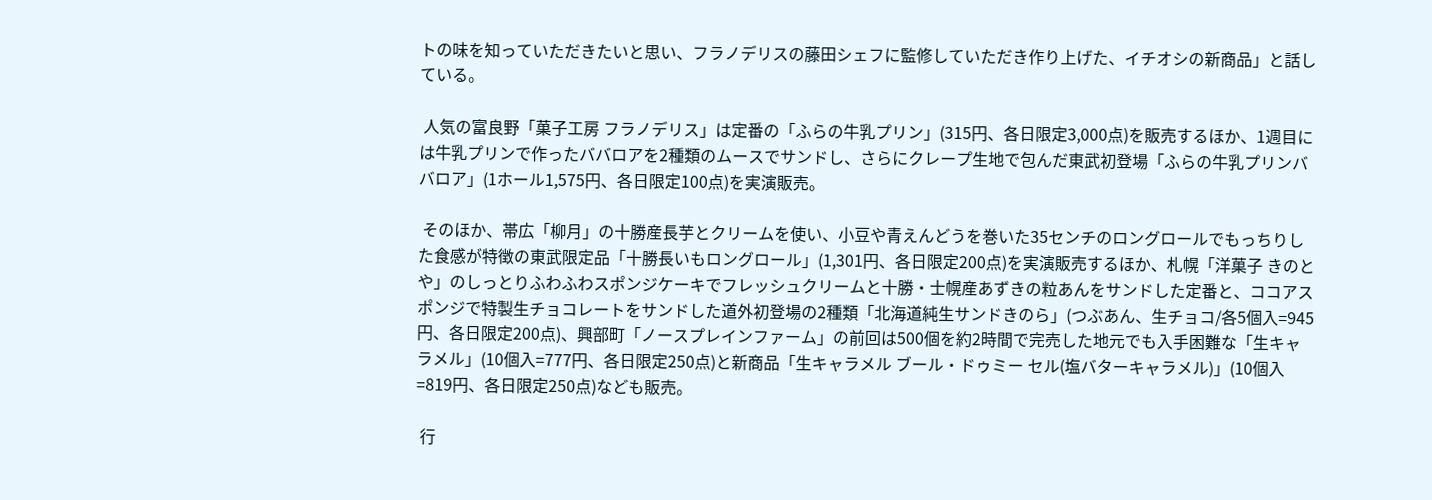トの味を知っていただきたいと思い、フラノデリスの藤田シェフに監修していただき作り上げた、イチオシの新商品」と話している。

 人気の富良野「菓子工房 フラノデリス」は定番の「ふらの牛乳プリン」(315円、各日限定3,000点)を販売するほか、1週目には牛乳プリンで作ったババロアを2種類のムースでサンドし、さらにクレープ生地で包んだ東武初登場「ふらの牛乳プリンババロア」(1ホール1,575円、各日限定100点)を実演販売。

 そのほか、帯広「柳月」の十勝産長芋とクリームを使い、小豆や青えんどうを巻いた35センチのロングロールでもっちりした食感が特徴の東武限定品「十勝長いもロングロール」(1,301円、各日限定200点)を実演販売するほか、札幌「洋菓子 きのとや」のしっとりふわふわスポンジケーキでフレッシュクリームと十勝・士幌産あずきの粒あんをサンドした定番と、ココアスポンジで特製生チョコレートをサンドした道外初登場の2種類「北海道純生サンドきのら」(つぶあん、生チョコ/各5個入=945円、各日限定200点)、興部町「ノースプレインファーム」の前回は500個を約2時間で完売した地元でも入手困難な「生キャラメル」(10個入=777円、各日限定250点)と新商品「生キャラメル ブール・ドゥミー セル(塩バターキャラメル)」(10個入=819円、各日限定250点)なども販売。

 行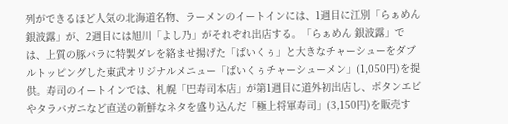列ができるほど人気の北海道名物、ラーメンのイートインには、1週目に江別「らぁめん 銀波露」が、2週目には旭川「よし乃」がそれぞれ出店する。「らぁめん 銀波露」では、上質の豚バラに特製ダレを絡ませ揚げた「ぱいくぅ」と大きなチャーシューをダブルトッピングした東武オリジナルメニュー「ぱいくぅチャーシューメン」(1,050円)を提供。寿司のイートインでは、札幌「巴寿司本店」が第1週目に道外初出店し、ボタンエビやタラバガニなど直送の新鮮なネタを盛り込んだ「極上将軍寿司」(3,150円)を販売す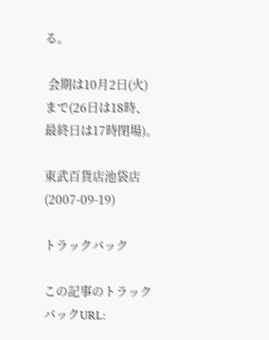る。

 会期は10月2日(火)まで(26日は18時、最終日は17時閉場)。

東武百貨店池袋店(2007-09-19)

トラックバック

この記事のトラックバックURL: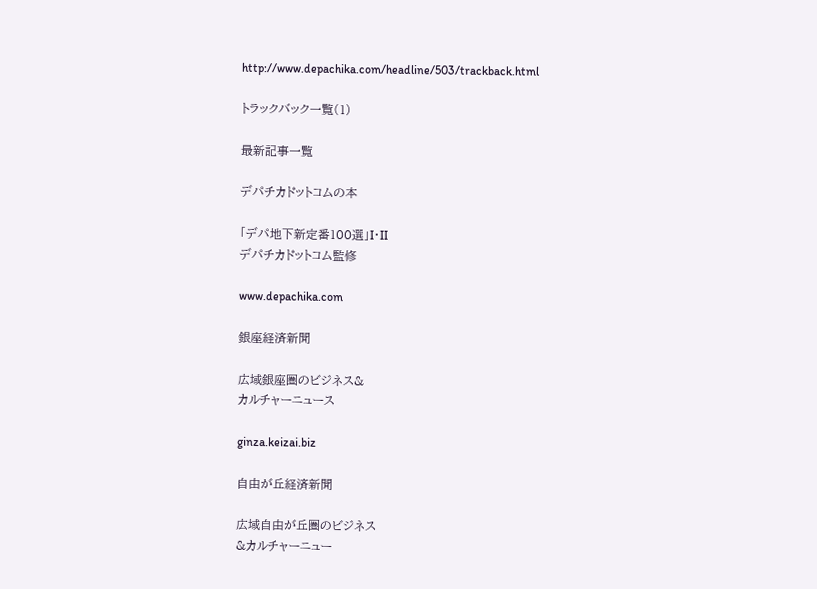http://www.depachika.com/headline/503/trackback.html

トラックバック一覧(1)

最新記事一覧

デパチカドットコムの本

「デパ地下新定番100選」I・II
デパチカドットコム監修

www.depachika.com

銀座経済新聞

広域銀座圏のビジネス&
カルチャーニュース

ginza.keizai.biz

自由が丘経済新聞

広域自由が丘圏のビジネス
&カルチャーニュー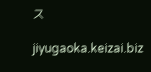ス

jiyugaoka.keizai.biz